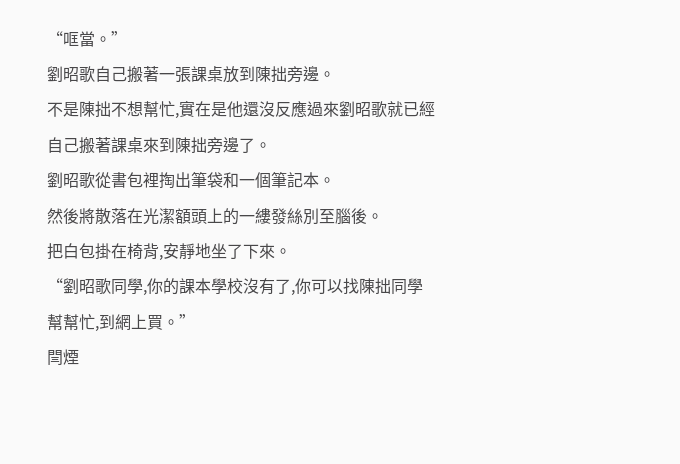“哐當。”
劉昭歌自己搬著一張課桌放到陳拙旁邊。
不是陳拙不想幫忙,實在是他還沒反應過來劉昭歌就已經自己搬著課桌來到陳拙旁邊了。
劉昭歌從書包裡掏出筆袋和一個筆記本。
然後將散落在光潔額頭上的一縷發絲別至腦後。
把白包掛在椅背,安靜地坐了下來。
“劉昭歌同學,你的課本學校沒有了,你可以找陳拙同學幫幫忙,到網上買。”
閆煙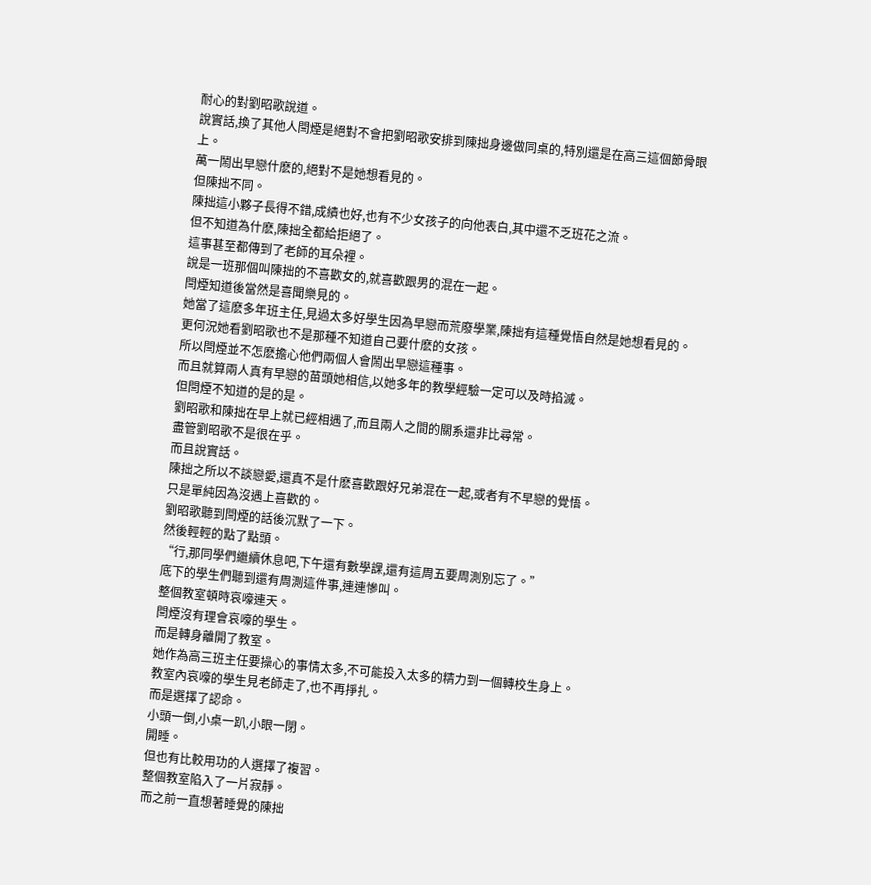耐心的對劉昭歌說道。
說實話,換了其他人閆煙是絕對不會把劉昭歌安排到陳拙身邊做同桌的,特別還是在高三這個節骨眼上。
萬一鬧出早戀什麽的,絕對不是她想看見的。
但陳拙不同。
陳拙這小夥子長得不錯,成績也好,也有不少女孩子的向他表白,其中還不乏班花之流。
但不知道為什麽,陳拙全都給拒絕了。
這事甚至都傳到了老師的耳朵裡。
說是一班那個叫陳拙的不喜歡女的,就喜歡跟男的混在一起。
閆煙知道後當然是喜聞樂見的。
她當了這麽多年班主任,見過太多好學生因為早戀而荒廢學業,陳拙有這種覺悟自然是她想看見的。
更何況她看劉昭歌也不是那種不知道自己要什麽的女孩。
所以閆煙並不怎麽擔心他們兩個人會鬧出早戀這種事。
而且就算兩人真有早戀的苗頭她相信,以她多年的教學經驗一定可以及時掐滅。
但閆煙不知道的是的是。
劉昭歌和陳拙在早上就已經相遇了,而且兩人之間的關系還非比尋常。
盡管劉昭歌不是很在乎。
而且說實話。
陳拙之所以不談戀愛,還真不是什麽喜歡跟好兄弟混在一起,或者有不早戀的覺悟。
只是單純因為沒遇上喜歡的。
劉昭歌聽到閆煙的話後沉默了一下。
然後輕輕的點了點頭。
“行,那同學們繼續休息吧,下午還有數學課,還有這周五要周測別忘了。”
底下的學生們聽到還有周測這件事,連連慘叫。
整個教室頓時哀嚎連天。
閆煙沒有理會哀嚎的學生。
而是轉身離開了教室。
她作為高三班主任要操心的事情太多,不可能投入太多的精力到一個轉校生身上。
教室內哀嚎的學生見老師走了,也不再掙扎。
而是選擇了認命。
小頭一倒,小桌一趴,小眼一閉。
開睡。
但也有比較用功的人選擇了複習。
整個教室陷入了一片寂靜。
而之前一直想著睡覺的陳拙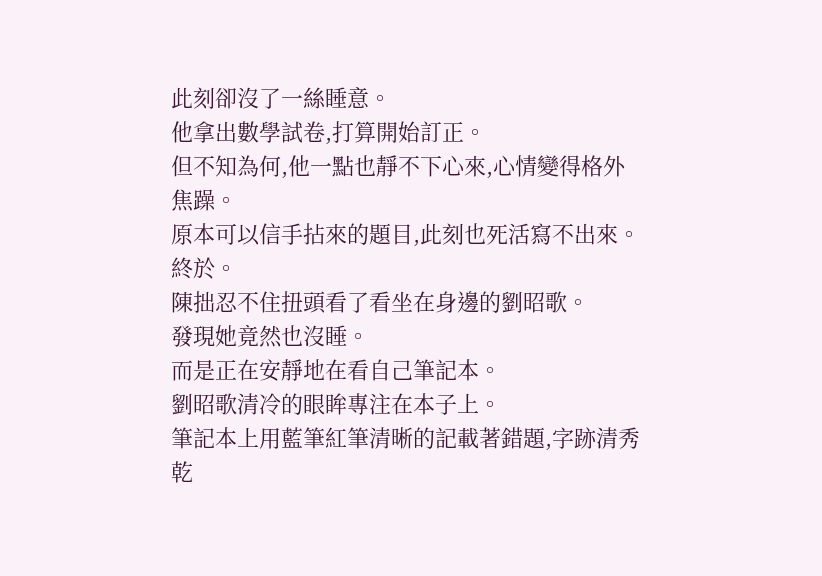此刻卻沒了一絲睡意。
他拿出數學試卷,打算開始訂正。
但不知為何,他一點也靜不下心來,心情變得格外焦躁。
原本可以信手拈來的題目,此刻也死活寫不出來。
終於。
陳拙忍不住扭頭看了看坐在身邊的劉昭歌。
發現她竟然也沒睡。
而是正在安靜地在看自己筆記本。
劉昭歌清冷的眼眸專注在本子上。
筆記本上用藍筆紅筆清晰的記載著錯題,字跡清秀乾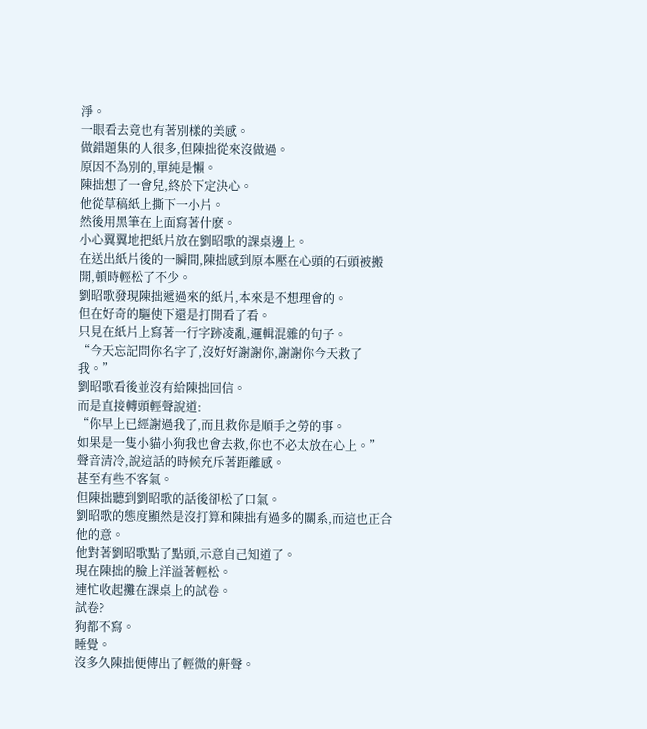淨。
一眼看去竟也有著別樣的美感。
做錯題集的人很多,但陳拙從來沒做過。
原因不為別的,單純是懶。
陳拙想了一會兒,終於下定決心。
他從草稿紙上撕下一小片。
然後用黑筆在上面寫著什麽。
小心翼翼地把紙片放在劉昭歌的課桌邊上。
在送出紙片後的一瞬間,陳拙感到原本壓在心頭的石頭被搬開,頓時輕松了不少。
劉昭歌發現陳拙遞過來的紙片,本來是不想理會的。
但在好奇的驅使下還是打開看了看。
只見在紙片上寫著一行字跡凌亂,邏輯混雜的句子。
“今天忘記問你名字了,沒好好謝謝你,謝謝你今天救了我。”
劉昭歌看後並沒有給陳拙回信。
而是直接轉頭輕聲說道:
“你早上已經謝過我了,而且救你是順手之勞的事。
如果是一隻小貓小狗我也會去救,你也不必太放在心上。”
聲音清冷,說這話的時候充斥著距離感。
甚至有些不客氣。
但陳拙聽到劉昭歌的話後卻松了口氣。
劉昭歌的態度顯然是沒打算和陳拙有過多的關系,而這也正合他的意。
他對著劉昭歌點了點頭,示意自己知道了。
現在陳拙的臉上洋溢著輕松。
連忙收起攤在課桌上的試卷。
試卷?
狗都不寫。
睡覺。
沒多久陳拙便傳出了輕微的鼾聲。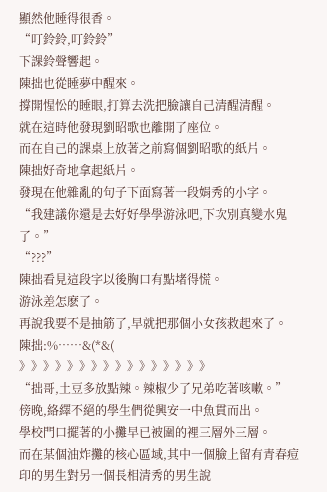顯然他睡得很香。
“叮鈴鈴,叮鈴鈴”
下課鈴聲響起。
陳拙也從睡夢中醒來。
撐開惺忪的睡眼,打算去洗把臉讓自己清醒清醒。
就在這時他發現劉昭歌也離開了座位。
而在自己的課桌上放著之前寫個劉昭歌的紙片。
陳拙好奇地拿起紙片。
發現在他雜亂的句子下面寫著一段娟秀的小字。
“我建議你還是去好好學學游泳吧,下次別真變水鬼了。”
“???”
陳拙看見這段字以後胸口有點堵得慌。
游泳差怎麽了。
再說我要不是抽筋了,早就把那個小女孩救起來了。
陳拙:%……&(*&(
》》》》》》》》》》》》》》》》
“拙哥,土豆多放點辣。辣椒少了兄弟吃著咳嗽。”
傍晚,絡繹不絕的學生們從興安一中魚貫而出。
學校門口擺著的小攤早已被圍的裡三層外三層。
而在某個油炸攤的核心區域,其中一個臉上留有青春痘印的男生對另一個長相清秀的男生說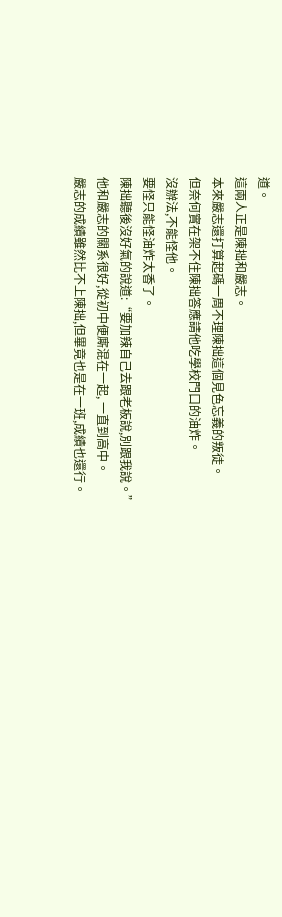道。
這兩人正是陳拙和嚴志。
本來嚴志還打算起碼一周不理陳拙這個見色忘義的叛徒。
但奈何實在架不住陳拙答應請他吃學校門口的油炸。
沒辦法,不能怪他。
要怪只能怪油炸太香了。
陳拙聽後沒好氣的說道:“要加辣自己去跟老板說,別跟我說。”
他和嚴志的關系很好,從初中便廝混在一起, 一直到高中。
嚴志的成績雖然比不上陳拙,但畢竟也是在一班,成績也還行。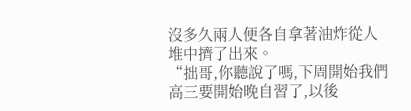沒多久兩人便各自拿著油炸從人堆中擠了出來。
“拙哥,你聽說了嗎,下周開始我們高三要開始晚自習了,以後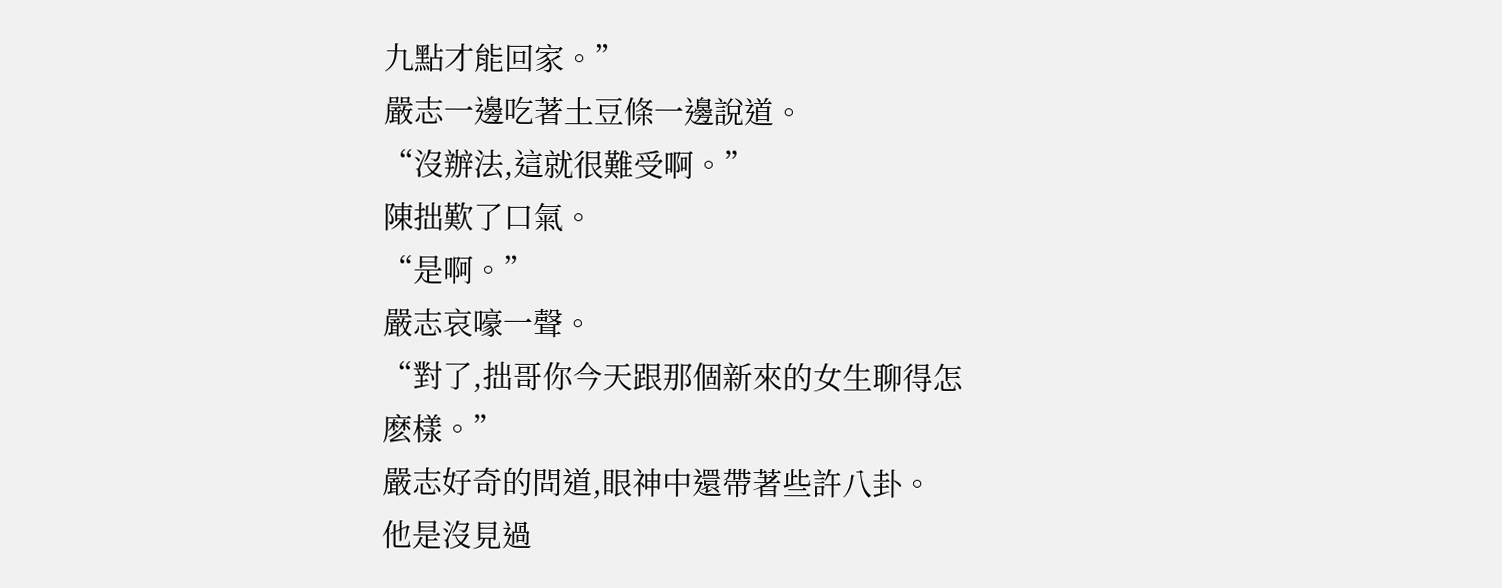九點才能回家。”
嚴志一邊吃著土豆條一邊說道。
“沒辦法,這就很難受啊。”
陳拙歎了口氣。
“是啊。”
嚴志哀嚎一聲。
“對了,拙哥你今天跟那個新來的女生聊得怎麽樣。”
嚴志好奇的問道,眼神中還帶著些許八卦。
他是沒見過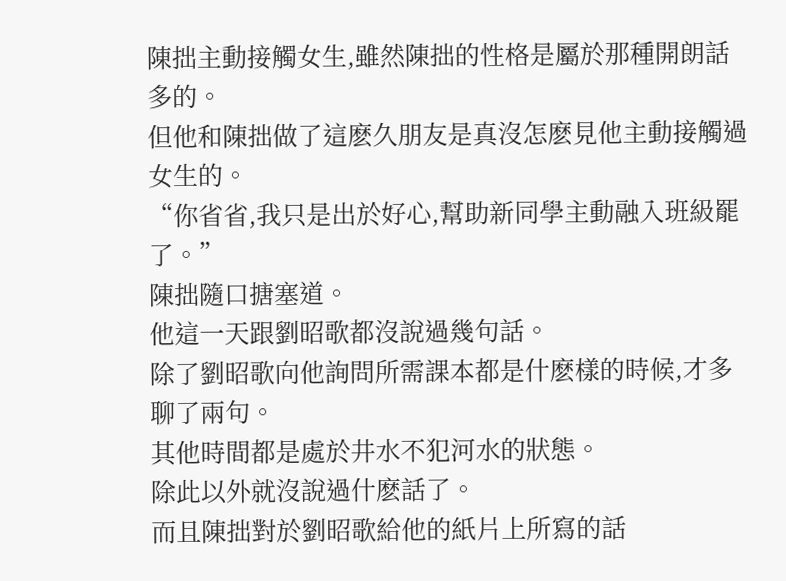陳拙主動接觸女生,雖然陳拙的性格是屬於那種開朗話多的。
但他和陳拙做了這麽久朋友是真沒怎麽見他主動接觸過女生的。
“你省省,我只是出於好心,幫助新同學主動融入班級罷了。”
陳拙隨口搪塞道。
他這一天跟劉昭歌都沒說過幾句話。
除了劉昭歌向他詢問所需課本都是什麽樣的時候,才多聊了兩句。
其他時間都是處於井水不犯河水的狀態。
除此以外就沒說過什麽話了。
而且陳拙對於劉昭歌給他的紙片上所寫的話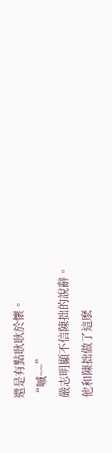還是有點耿耿於懷。
“嘁~~”
嚴志明顯不信陳拙的說辭。
他和陳拙做了這麽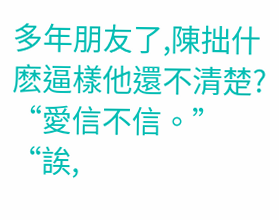多年朋友了,陳拙什麽逼樣他還不清楚?
“愛信不信。”
“誒,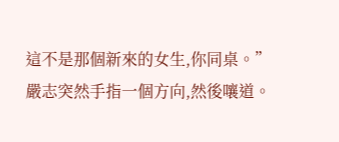這不是那個新來的女生,你同桌。”
嚴志突然手指一個方向,然後嚷道。